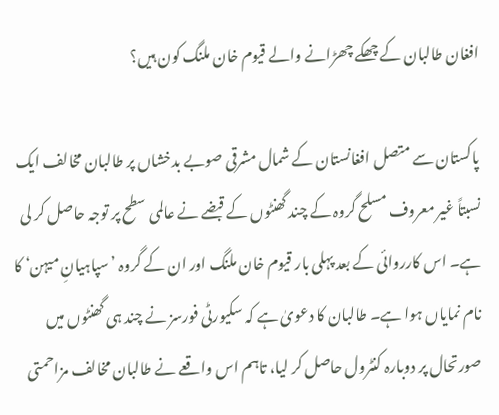افغان طالبان کے چھکے چھڑانے والے قیوم خان ملنگ کون ہیں؟

پاکستان سے متصل افغانستان کے شمال مشرقی صوبے بدخشاں پر طالبان مخالف ایک نسبتاً غیر معروف مسلح گروہ کے چند گھنٹوں کے قبضے نے عالمی سطح پر توجہ حاصل کر لی ہے۔ اس کارروائی کے بعد پہلی بار قیوم خان ملنگ اور ان کے گروہ ’سپاہیانِ میہن‘ کا نام نمایاں ہوا ہے۔ طالبان کا دعویٰ ہے کہ سکیورٹی فورسز نے چند ہی گھنٹوں میں صورتحال پر دوبارہ کنٹرول حاصل کر لیا، تاہم اس واقعے نے طالبان مخالف مزاحمتی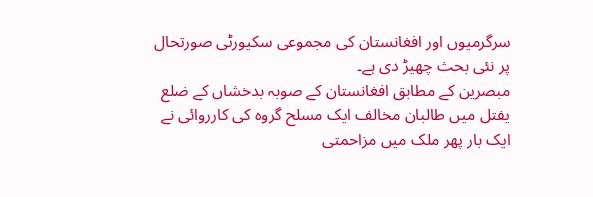سرگرمیوں اور افغانستان کی مجموعی سکیورٹی صورتحال پر نئی بحث چھیڑ دی ہے۔
مبصرین کے مطابق افغانستان کے صوبہ بدخشاں کے ضلع یفتل میں طالبان مخالف ایک مسلح گروہ کی کارروائی نے ایک بار پھر ملک میں مزاحمتی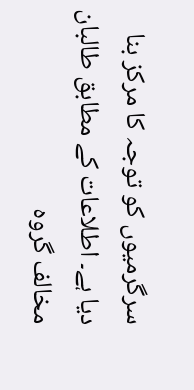سرگرمیوں کو توجہ کا مرکز بنا دیا ہے۔ اطلاعات کے مطابق طالبان مخالف گروہ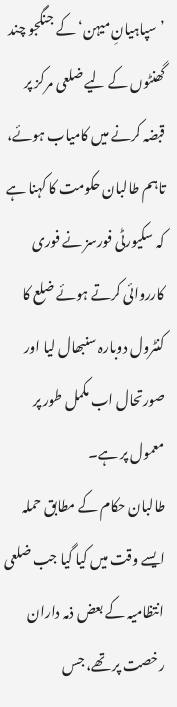’سپاہیانِ میہن‘ کے جنگجو چند گھنٹوں کے لیے ضلعی مرکز پر قبضہ کرنے میں کامیاب ہوئے، تاہم طالبان حکومت کا کہنا ہے کہ سکیورٹی فورسز نے فوری کارروائی کرتے ہوئے ضلع کا کنٹرول دوبارہ سنبھال لیا اور صورتحال اب مکمل طور پر معمول پر ہے۔
طالبان حکام کے مطابق حملہ ایسے وقت میں کیا گیا جب ضلعی انتظامیہ کے بعض ذمہ داران رخصت پر تھے، جس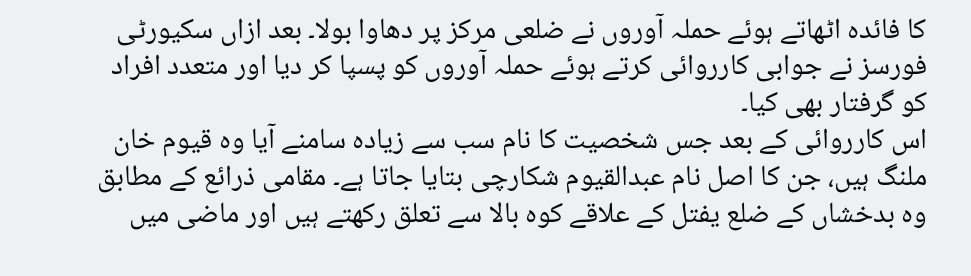کا فائدہ اٹھاتے ہوئے حملہ آوروں نے ضلعی مرکز پر دھاوا بولا۔ بعد ازاں سکیورٹی فورسز نے جوابی کارروائی کرتے ہوئے حملہ آوروں کو پسپا کر دیا اور متعدد افراد کو گرفتار بھی کیا۔
اس کارروائی کے بعد جس شخصیت کا نام سب سے زیادہ سامنے آیا وہ قیوم خان ملنگ ہیں، جن کا اصل نام عبدالقیوم شکارچی بتایا جاتا ہے۔ مقامی ذرائع کے مطابق وہ بدخشاں کے ضلع یفتل کے علاقے کوہ بالا سے تعلق رکھتے ہیں اور ماضی میں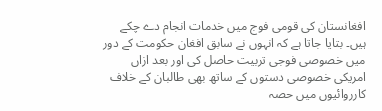افغانستان کی قومی فوج میں خدمات انجام دے چکے ہیں۔ بتایا جاتا ہے کہ انہوں نے سابق افغان حکومت کے دور میں خصوصی فوجی تربیت حاصل کی اور بعد ازاں امریکی خصوصی دستوں کے ساتھ بھی طالبان کے خلاف کارروائیوں میں حصہ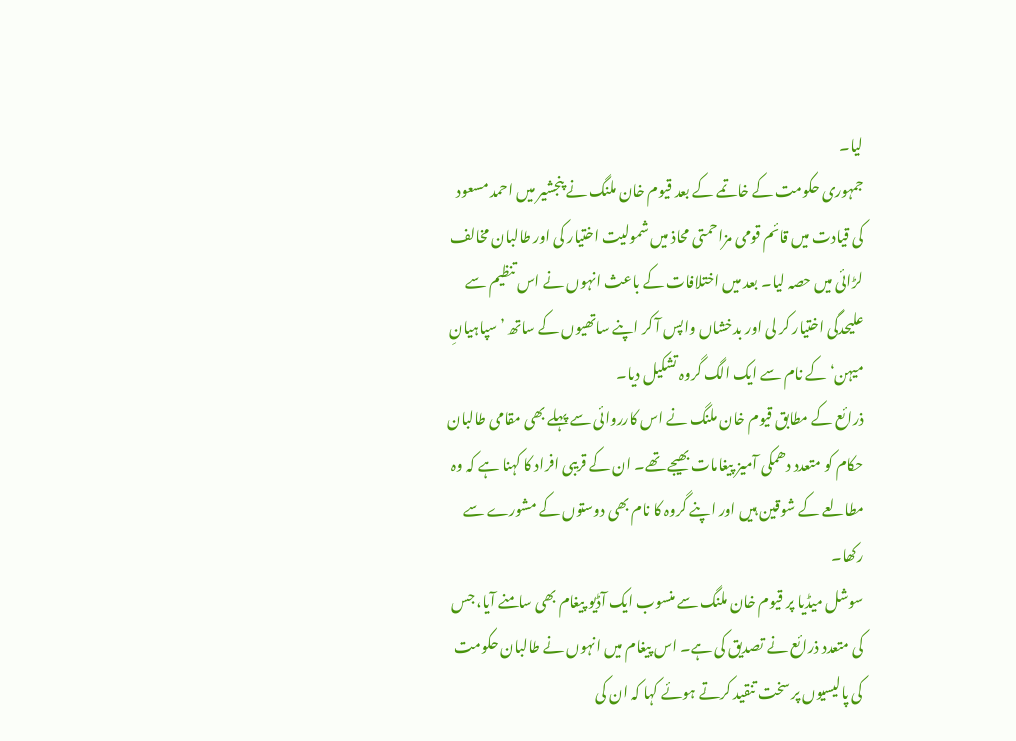لیا۔
جمہوری حکومت کے خاتمے کے بعد قیوم خان ملنگ نے پنجشیر میں احمد مسعود کی قیادت میں قائم قومی مزاحمتی محاذ میں شمولیت اختیار کی اور طالبان مخالف لڑائی میں حصہ لیا۔ بعد میں اختلافات کے باعث انہوں نے اس تنظیم سے علیحدگی اختیار کر لی اور بدخشاں واپس آ کر اپنے ساتھیوں کے ساتھ ’سپاہیانِ میہن‘ کے نام سے ایک الگ گروہ تشکیل دیا۔
ذرائع کے مطابق قیوم خان ملنگ نے اس کارروائی سے پہلے بھی مقامی طالبان حکام کو متعدد دھمکی آمیز پیغامات بھیجے تھے۔ ان کے قریبی افراد کا کہنا ہے کہ وہ مطالعے کے شوقین ہیں اور اپنے گروہ کا نام بھی دوستوں کے مشورے سے رکھا۔
سوشل میڈیا پر قیوم خان ملنگ سے منسوب ایک آڈیو پیغام بھی سامنے آیا، جس کی متعدد ذرائع نے تصدیق کی ہے۔ اس پیغام میں انہوں نے طالبان حکومت کی پالیسیوں پر سخت تنقید کرتے ہوئے کہا کہ ان کی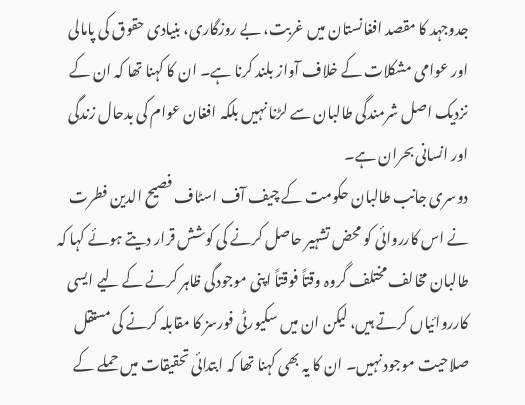جدوجہد کا مقصد افغانستان میں غربت، بے روزگاری، بنیادی حقوق کی پامالی اور عوامی مشکلات کے خلاف آواز بلند کرنا ہے۔ ان کا کہنا تھا کہ ان کے نزدیک اصل شرمندگی طالبان سے لڑنا نہیں بلکہ افغان عوام کی بدحال زندگی اور انسانی بحران ہے۔
دوسری جانب طالبان حکومت کے چیف آف اسٹاف فصیح الدین فطرت نے اس کارروائی کو محض تشہیر حاصل کرنے کی کوشش قرار دیتے ہوئے کہا کہ طالبان مخالف مختلف گروہ وقتاً فوقتاً اپنی موجودگی ظاہر کرنے کے لیے ایسی کارروائیاں کرتے ہیں، لیکن ان میں سکیورٹی فورسز کا مقابلہ کرنے کی مستقل صلاحیت موجود نہیں۔ ان کا یہ بھی کہنا تھا کہ ابتدائی تحقیقات میں حملے کے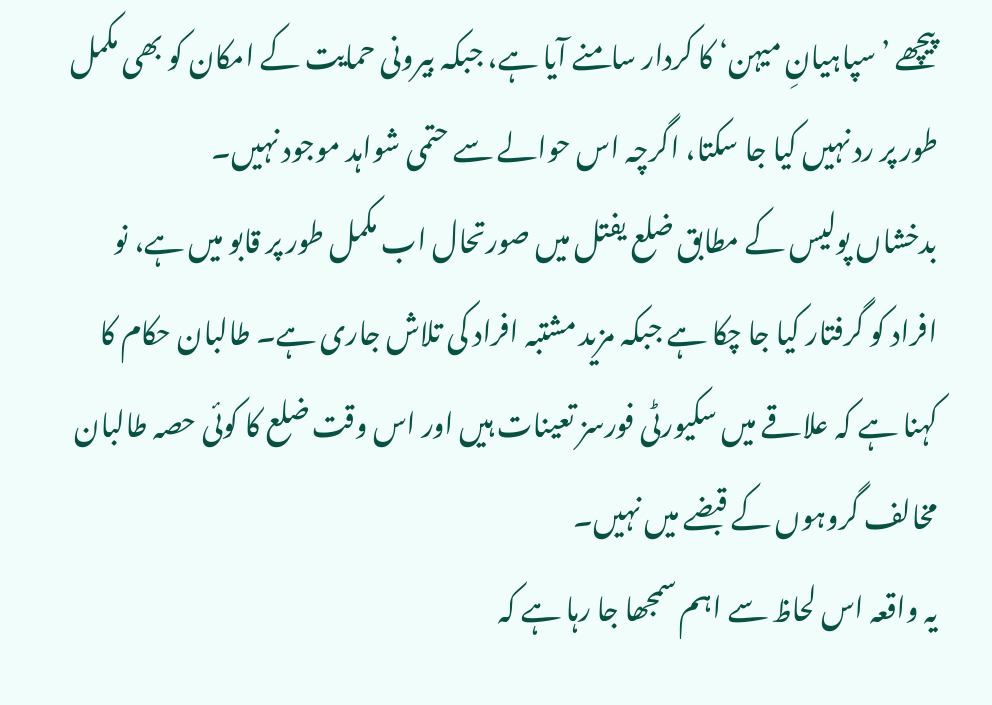پیچھے ’سپاہیانِ میہن‘ کا کردار سامنے آیا ہے، جبکہ بیرونی حمایت کے امکان کو بھی مکمل طور پر رد نہیں کیا جا سکتا، اگرچہ اس حوالے سے حتمی شواہد موجود نہیں۔
بدخشاں پولیس کے مطابق ضلع یفتل میں صورتحال اب مکمل طور پر قابو میں ہے، نو افراد کو گرفتار کیا جا چکا ہے جبکہ مزید مشتبہ افراد کی تلاش جاری ہے۔ طالبان حکام کا کہنا ہے کہ علاقے میں سکیورٹی فورسز تعینات ہیں اور اس وقت ضلع کا کوئی حصہ طالبان مخالف گروہوں کے قبضے میں نہیں۔
یہ واقعہ اس لحاظ سے اہم سمجھا جا رہا ہے کہ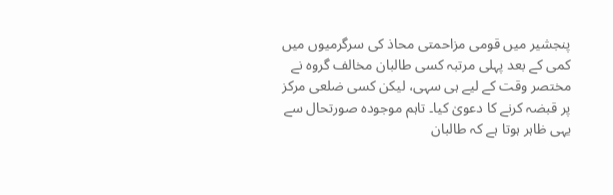پنجشیر میں قومی مزاحمتی محاذ کی سرگرمیوں میں کمی کے بعد پہلی مرتبہ کسی طالبان مخالف گروہ نے مختصر وقت کے لیے ہی سہی، لیکن کسی ضلعی مرکز پر قبضہ کرنے کا دعویٰ کیا۔ تاہم موجودہ صورتحال سے یہی ظاہر ہوتا ہے کہ طالبان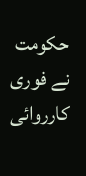حکومت نے فوری کارروائی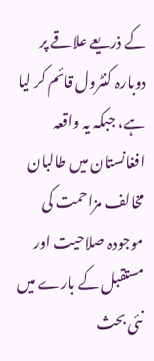کے ذریعے علاقے پر دوبارہ کنٹرول قائم کر لیا ہے، جبکہ یہ واقعہ افغانستان میں طالبان مخالف مزاحمت کی موجودہ صلاحیت اور مستقبل کے بارے میں نئی بحث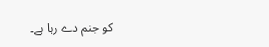کو جنم دے رہا ہے۔